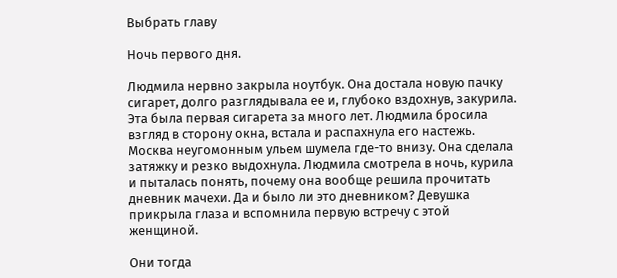Выбрать главу

Ночь первого дня.

Людмила нервно закрыла ноутбук. Она достала новую пачку сигарет, долго разглядывала ее и, глубоко вздохнув, закурила. Эта была первая сигарета за много лет. Людмила бросила взгляд в сторону окна, встала и распахнула его настежь. Москва неугомонным ульем шумела где-то внизу. Она сделала затяжку и резко выдохнула. Людмила смотрела в ночь, курила и пыталась понять, почему она вообще решила прочитать дневник мачехи. Да и было ли это дневником? Девушка прикрыла глаза и вспомнила первую встречу с этой женщиной.

Они тогда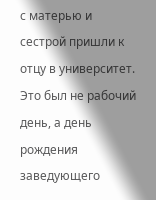с матерью и сестрой пришли к отцу в университет. Это был не рабочий день, а день рождения заведующего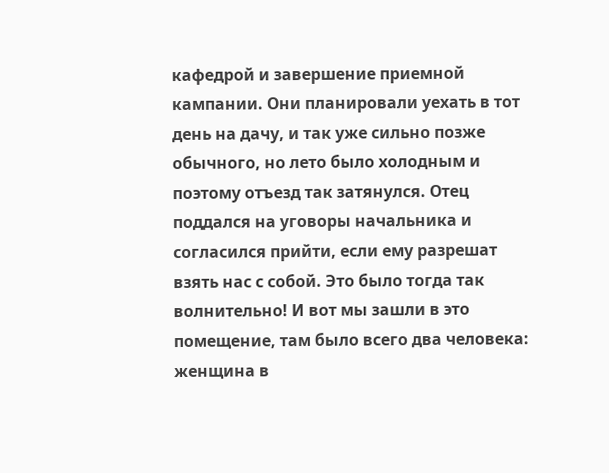кафедрой и завершение приемной кампании. Они планировали уехать в тот день на дачу, и так уже сильно позже обычного, но лето было холодным и поэтому отъезд так затянулся. Отец поддался на уговоры начальника и согласился прийти, если ему разрешат взять нас с собой. Это было тогда так волнительно! И вот мы зашли в это помещение, там было всего два человека: женщина в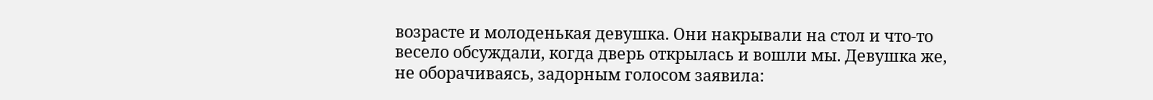возрасте и молоденькая девушка. Они накрывали на стол и что-то весело обсуждали, когда дверь открылась и вошли мы. Девушка же, не оборачиваясь, задорным голосом заявила: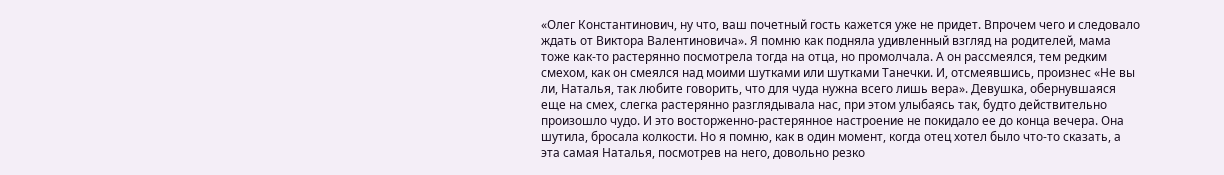«Олег Константинович, ну что, ваш почетный гость кажется уже не придет. Впрочем чего и следовало ждать от Виктора Валентиновича». Я помню как подняла удивленный взгляд на родителей, мама тоже как-то растерянно посмотрела тогда на отца, но промолчала. А он рассмеялся, тем редким смехом, как он смеялся над моими шутками или шутками Танечки. И, отсмеявшись, произнес «Не вы ли, Наталья, так любите говорить, что для чуда нужна всего лишь вера». Девушка, обернувшаяся еще на смех, слегка растерянно разглядывала нас, при этом улыбаясь так, будто действительно произошло чудо. И это восторженно-растерянное настроение не покидало ее до конца вечера. Она шутила, бросала колкости. Но я помню, как в один момент, когда отец хотел было что-то сказать, а эта самая Наталья, посмотрев на него, довольно резко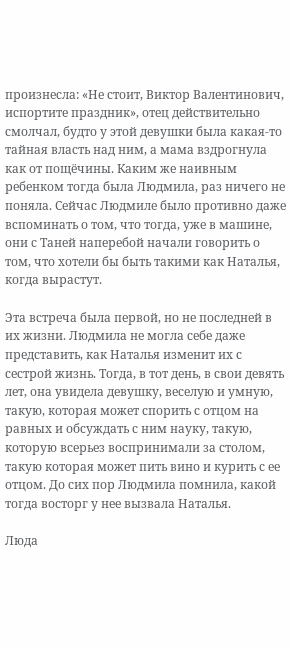произнесла: «Не стоит, Виктор Валентинович, испортите праздник», отец действительно смолчал, будто у этой девушки была какая-то тайная власть над ним, а мама вздрогнула как от пощёчины. Каким же наивным ребенком тогда была Людмила, раз ничего не поняла. Сейчас Людмиле было противно даже вспоминать о том, что тогда, уже в машине, они с Таней наперебой начали говорить о том, что хотели бы быть такими как Наталья, когда вырастут.

Эта встреча была первой, но не последней в их жизни. Людмила не могла себе даже представить, как Наталья изменит их с сестрой жизнь. Тогда, в тот день, в свои девять лет, она увидела девушку, веселую и умную, такую, которая может спорить с отцом на равных и обсуждать с ним науку, такую, которую всерьез воспринимали за столом, такую которая может пить вино и курить с ее отцом. До сих пор Людмила помнила, какой тогда восторг у нее вызвала Наталья.

Люда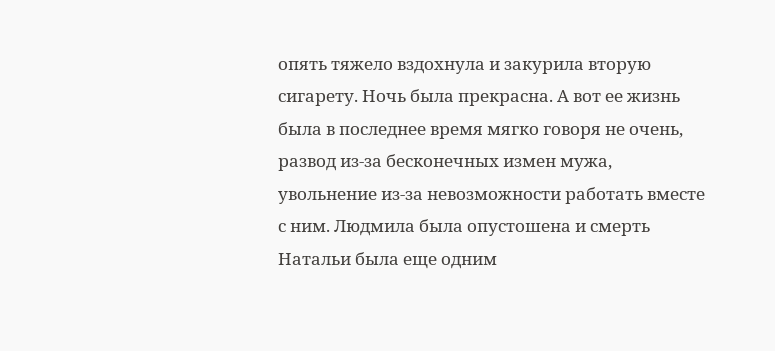опять тяжело вздохнула и закурила вторую сигарету. Ночь была прекрасна. А вот ее жизнь была в последнее время мягко говоря не очень, развод из-за бесконечных измен мужа, увольнение из-за невозможности работать вместе с ним. Людмила была опустошена и смерть Натальи была еще одним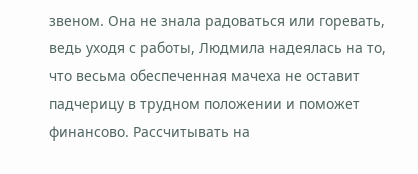звеном. Она не знала радоваться или горевать, ведь уходя с работы, Людмила надеялась на то, что весьма обеспеченная мачеха не оставит падчерицу в трудном положении и поможет финансово. Рассчитывать на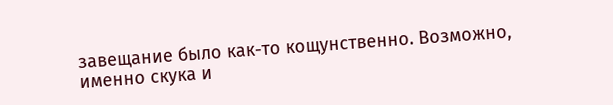завещание было как-то кощунственно. Возможно, именно скука и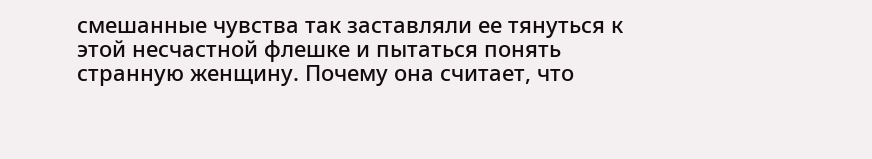смешанные чувства так заставляли ее тянуться к этой несчастной флешке и пытаться понять странную женщину. Почему она считает, что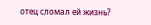отец сломал ей жизнь?